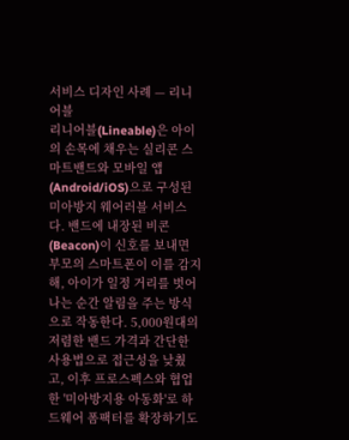서비스 디자인 사례 — 리니어블
리니어블(Lineable)은 아이의 손목에 채우는 실리콘 스마트밴드와 모바일 앱(Android/iOS)으로 구성된 미아방지 웨어러블 서비스다. 밴드에 내장된 비콘(Beacon)이 신호를 보내면 부모의 스마트폰이 이를 감지해, 아이가 일정 거리를 벗어나는 순간 알림을 주는 방식으로 작동한다. 5,000원대의 저렴한 밴드 가격과 간단한 사용법으로 접근성을 낮췄고, 이후 프로스펙스와 협업한 '미아방지용 아동화'로 하드웨어 폼팩터를 확장하기도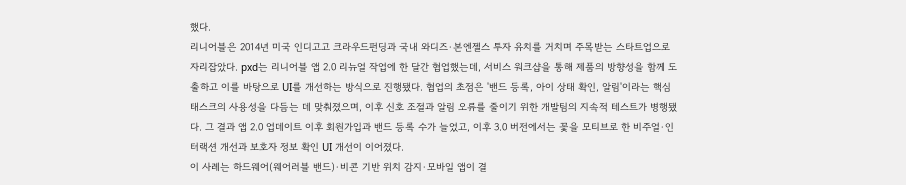했다.
리니어블은 2014년 미국 인디고고 크라우드펀딩과 국내 와디즈·본엔젤스 투자 유치를 거치며 주목받는 스타트업으로 자리잡았다. pxd는 리니어블 앱 2.0 리뉴얼 작업에 한 달간 협업했는데, 서비스 워크샵을 통해 제품의 방향성을 함께 도출하고 이를 바탕으로 UI를 개선하는 방식으로 진행됐다. 협업의 초점은 '밴드 등록, 아이 상태 확인, 알림'이라는 핵심 태스크의 사용성을 다듬는 데 맞춰졌으며, 이후 신호 조절과 알림 오류를 줄이기 위한 개발팀의 지속적 테스트가 병행됐다. 그 결과 앱 2.0 업데이트 이후 회원가입과 밴드 등록 수가 늘었고, 이후 3.0 버전에서는 꽃을 모티브로 한 비주얼·인터랙션 개선과 보호자 정보 확인 UI 개선이 이어졌다.
이 사례는 하드웨어(웨어러블 밴드)·비콘 기반 위치 감지·모바일 앱이 결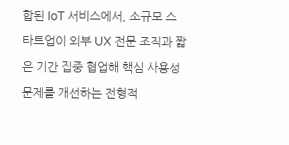합된 IoT 서비스에서, 소규모 스타트업이 외부 UX 전문 조직과 짧은 기간 집중 협업해 핵심 사용성 문제를 개선하는 전형적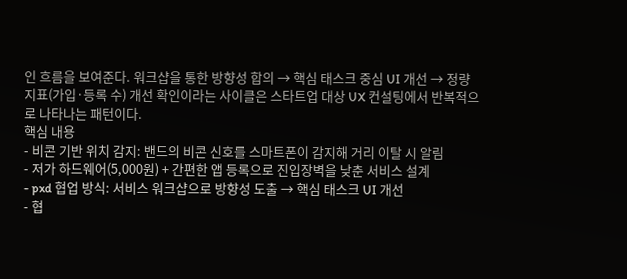인 흐름을 보여준다. 워크샵을 통한 방향성 합의 → 핵심 태스크 중심 UI 개선 → 정량 지표(가입·등록 수) 개선 확인이라는 사이클은 스타트업 대상 UX 컨설팅에서 반복적으로 나타나는 패턴이다.
핵심 내용
- 비콘 기반 위치 감지: 밴드의 비콘 신호를 스마트폰이 감지해 거리 이탈 시 알림
- 저가 하드웨어(5,000원) + 간편한 앱 등록으로 진입장벽을 낮춘 서비스 설계
- pxd 협업 방식: 서비스 워크샵으로 방향성 도출 → 핵심 태스크 UI 개선
- 협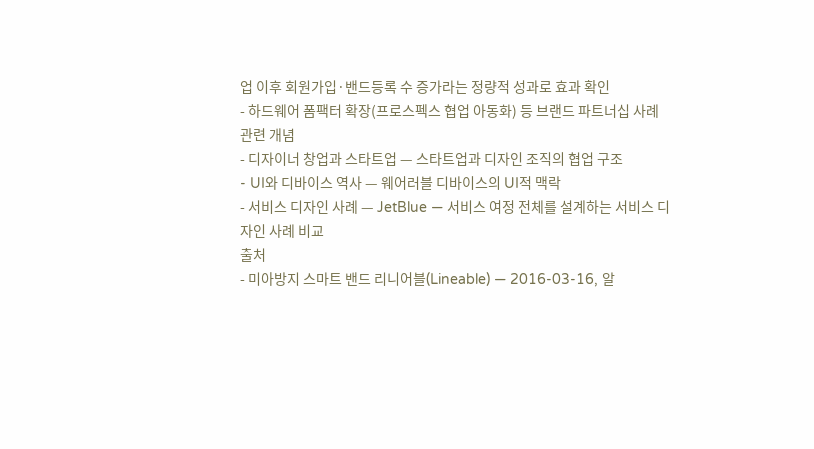업 이후 회원가입·밴드등록 수 증가라는 정량적 성과로 효과 확인
- 하드웨어 폼팩터 확장(프로스펙스 협업 아동화) 등 브랜드 파트너십 사례
관련 개념
- 디자이너 창업과 스타트업 — 스타트업과 디자인 조직의 협업 구조
- UI와 디바이스 역사 — 웨어러블 디바이스의 UI적 맥락
- 서비스 디자인 사례 — JetBlue — 서비스 여정 전체를 설계하는 서비스 디자인 사례 비교
출처
- 미아방지 스마트 밴드 리니어블(Lineable) — 2016-03-16, 알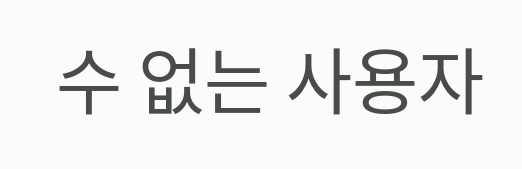수 없는 사용자